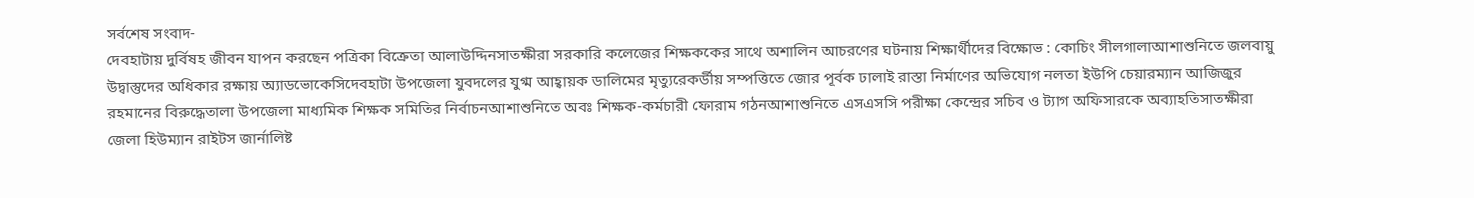সর্বশেষ সংবাদ-
দেবহাটায় দুর্বিষহ জীবন যাপন করছেন পত্রিকা বিক্রেতা আলাউদ্দিনসাতক্ষীরা সরকারি কলেজের শিক্ষককের সাথে অশালিন আচরণের ঘটনায় শিক্ষার্থীদের বিক্ষোভ : কোচিং সীলগালাআশাশুনিতে জলবায়ু উদ্বাস্তুদের অধিকার রক্ষায় অ্যাডভোকেসিদেবহাটা উপজেলা যুবদলের যুগ্ম আহ্বায়ক ডালিমের মৃত্যুরেকর্ডীয় সম্পত্তিতে জোর পূর্বক ঢালাই রাস্তা নির্মাণের অভিযোগ নলতা ইউপি চেয়ারম্যান আজিজুর রহমানের বিরুদ্ধেতালা উপজেলা মাধ্যমিক শিক্ষক সমিতির নির্বাচনআশাশুনিতে অবঃ শিক্ষক-কর্মচারী ফোরাম গঠনআশাশুনিতে এসএসসি পরীক্ষা কেন্দ্রের সচিব ও ট্যাগ অফিসারকে অব্যাহতিসাতক্ষীরা জেলা হিউম্যান রাইটস জার্নালিষ্ট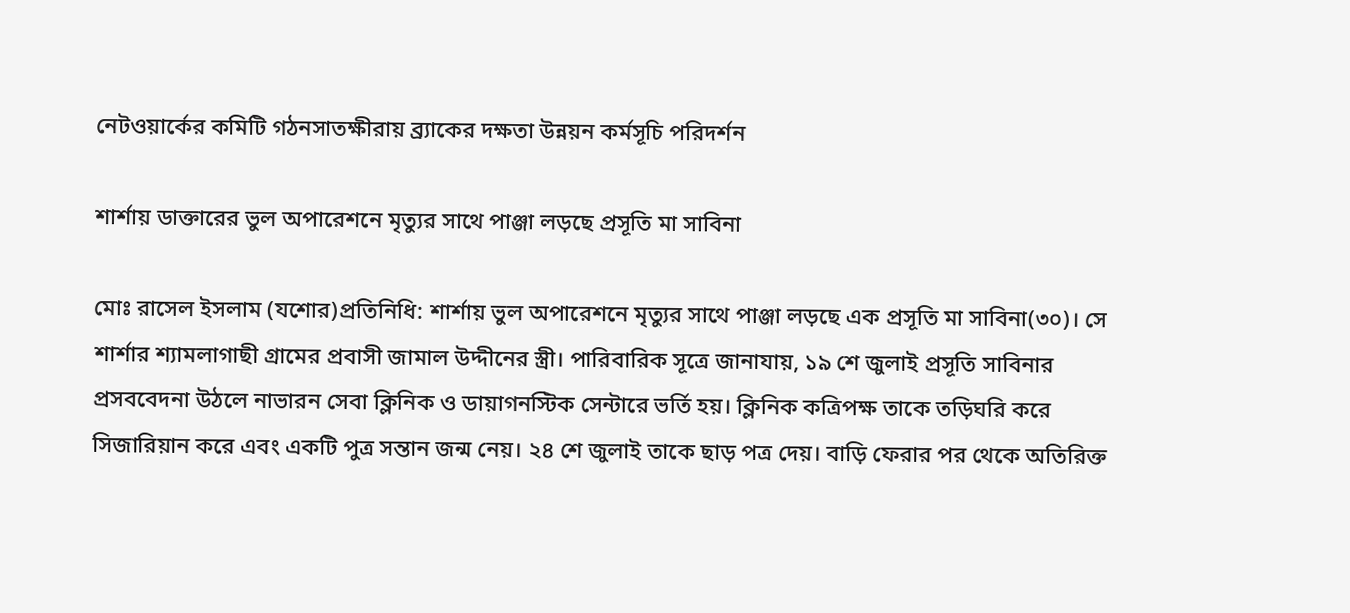নেটওয়ার্কের কমিটি গঠনসাতক্ষীরায় ব্র্যাকের দক্ষতা উন্নয়ন কর্মসূচি পরিদর্শন

শার্শায় ডাক্তারের ভুল অপারেশনে মৃত্যুর সাথে পাঞ্জা লড়ছে প্রসূতি মা সাবিনা

মোঃ রাসেল ইসলাম (যশোর)প্রতিনিধি: শার্শায় ভুল অপারেশনে মৃত্যুর সাথে পাঞ্জা লড়ছে এক প্রসূতি মা সাবিনা(৩০)। সে শার্শার শ্যামলাগাছী গ্রামের প্রবাসী জামাল উদ্দীনের স্ত্রী। পারিবারিক সূত্রে জানাযায়, ১৯ শে জুলাই প্রসূতি সাবিনার প্রসববেদনা উঠলে নাভারন সেবা ক্লিনিক ও ডায়াগনস্টিক সেন্টারে ভর্তি হয়। ক্লিনিক কত্রিপক্ষ তাকে তড়িঘরি করে সিজারিয়ান করে এবং একটি পুত্র সন্তান জন্ম নেয়। ২৪ শে জুলাই তাকে ছাড় পত্র দেয়। বাড়ি ফেরার পর থেকে অতিরিক্ত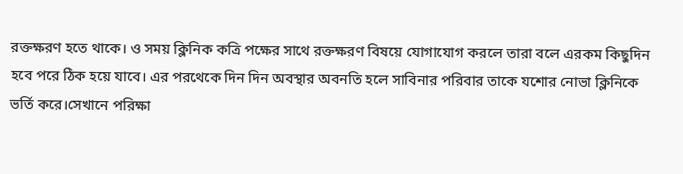রক্তক্ষরণ হতে থাকে। ও সময় ক্লিনিক কত্রি পক্ষের সাথে রক্তক্ষরণ বিষয়ে যোগাযোগ করলে তারা বলে এরকম কিছুদিন হবে পরে ঠিক হয়ে যাবে। এর পরথেকে দিন দিন অবস্থার অবনতি হলে সাবিনার পরিবার তাকে যশোর নোভা ক্লিনিকে ভর্তি করে।সেখানে পরিক্ষা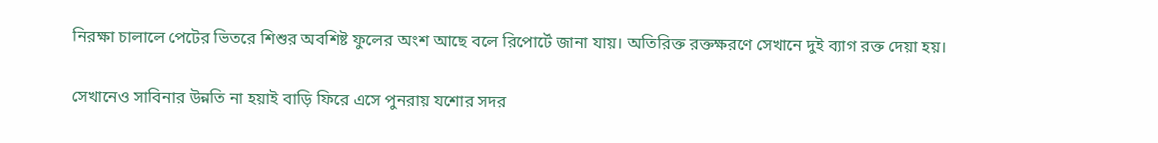নিরক্ষা চালালে পেটের ভিতরে শিশুর অবশিষ্ট ফুলের অংশ আছে বলে রিপোর্টে জানা যায়। অতিরিক্ত রক্তক্ষরণে সেখানে দুই ব্যাগ রক্ত দেয়া হয়।

সেখানেও সাবিনার উন্নতি না হয়াই বাড়ি ফিরে এসে পুনরায় যশোর সদর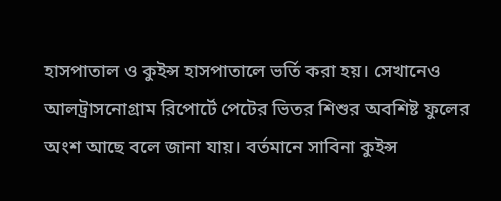হাসপাতাল ও কুইন্স হাসপাতালে ভর্তি করা হয়। সেখানেও আলট্রাসনোগ্রাম রিপোর্টে পেটের ভিতর শিশুর অবশিষ্ট ফুলের অংশ আছে বলে জানা যায়। বর্তমানে সাবিনা কুইন্স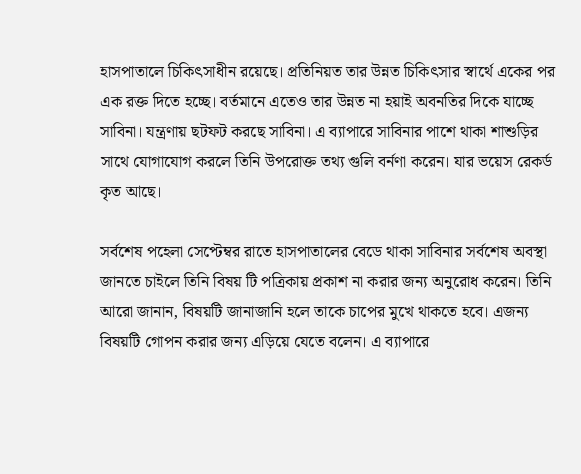হাসপাতালে চিকিৎসাধীন রয়েছে। প্রতিনিয়ত তার উন্নত চিকিৎসার স্বার্থে একের পর এক রক্ত দিতে হচ্ছে। বর্তমানে এতেও তার উন্নত না হয়াই অবনতির দিকে যাচ্ছে সাবিনা। যন্ত্রণায় ছটফট করছে সাবিনা। এ ব্যাপারে সাবিনার পাশে থাকা শাশুড়ির সাথে যোগাযোগ করলে তিনি উপরোক্ত তথ্য গুলি বর্নণা করেন। যার ভয়েস রেকর্ড কৃত আছে।

সর্বশেষ পহেলা সেপ্টেম্বর রাতে হাসপাতালের বেডে থাকা সাবিনার সর্বশেষ অবস্থা জানতে চাইলে তিনি বিষয় টি পত্রিকায় প্রকাশ না করার জন্য অনুরোধ করেন। তিনি আরো জানান, বিষয়টি জানাজানি হলে তাকে চাপের মুখে থাকতে হবে। এজন্য বিষয়টি গোপন করার জন্য এড়িয়ে যেতে বলেন। এ ব্যাপারে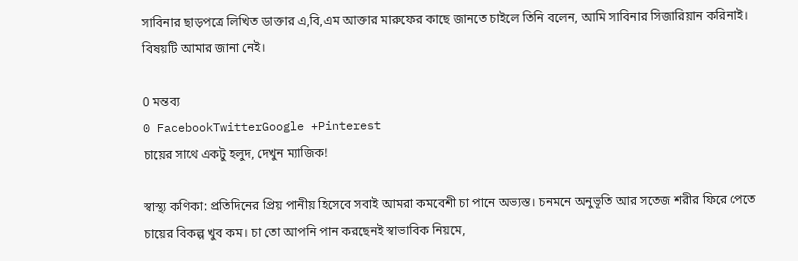সাবিনার ছাড়পত্রে লিখিত ডাক্তার এ,বি,এম আক্তার মারুফের কাছে জানতে চাইলে তিনি বলেন, আমি সাবিনার সিজারিয়ান করিনাই। বিষয়টি আমার জানা নেই।

0 মন্তব্য
0 FacebookTwitterGoogle +Pinterest
চায়ের সাথে একটু হলুদ, দেখুন ম্যাজিক!

স্বাস্থ্য কণিকা: প্রতিদিনের প্রিয় পানীয় হিসেবে সবাই আমরা কমবেশী চা পানে অভ্যস্ত। চনমনে অনুভূতি আর সতেজ শরীর ফিরে পেতে চায়ের বিকল্প খুব কম। চা তো আপনি পান করছেনই স্বাভাবিক নিয়মে,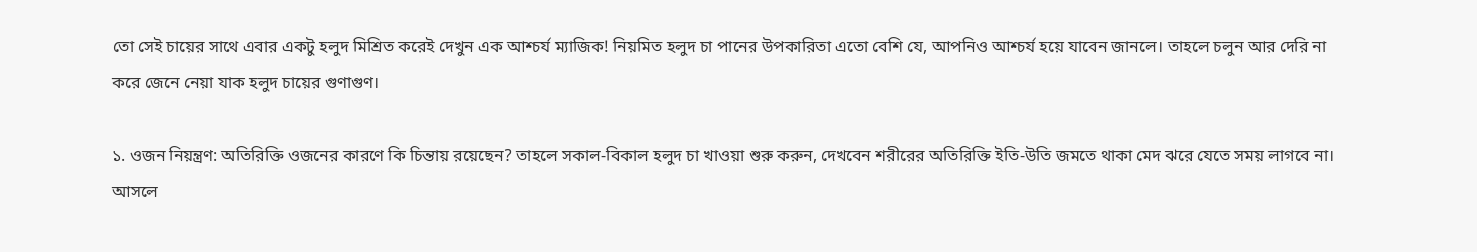তো সেই চায়ের সাথে এবার একটু হলুদ মিশ্রিত করেই দেখুন এক আশ্চর্য ম্যাজিক! নিয়মিত হলুদ চা পানের উপকারিতা এতো বেশি যে, আপনিও আশ্চর্য হয়ে যাবেন জানলে। তাহলে চলুন আর দেরি না করে জেনে নেয়া যাক হলুদ চায়ের গুণাগুণ।

১. ওজন নিয়ন্ত্রণ: অতিরিক্তি ওজনের কারণে কি চিন্তায় রয়েছেন? তাহলে সকাল-বিকাল হলুদ চা খাওয়া শুরু করুন, দেখবেন শরীরের অতিরিক্তি ইতি-উতি জমতে থাকা মেদ ঝরে যেতে সময় লাগবে না। আসলে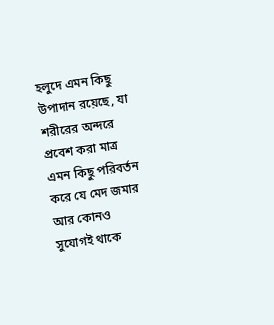হলুদে এমন কিছু উপাদান রয়েছে, যা শরীরের অন্দরে প্রবেশ করা মাত্র এমন কিছু পরিবর্তন করে যে মেদ জমার আর কোনও সুযোগই থাকে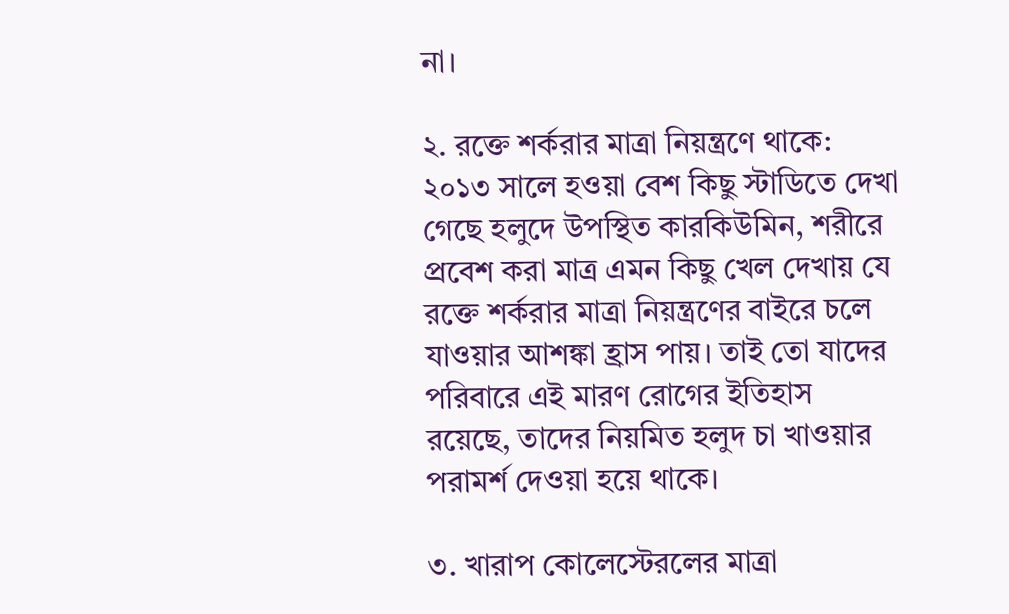না।

২. রক্তে শর্করার মাত্রা নিয়ন্ত্রণে থাকে: ২০১৩ সালে হওয়া বেশ কিছু স্টাডিতে দেখা গেছে হলুদে উপস্থিত কারকিউমিন, শরীরে প্রবেশ করা মাত্র এমন কিছু খেল দেখায় যে রক্তে শর্করার মাত্রা নিয়ন্ত্রণের বাইরে চলে যাওয়ার আশঙ্কা হ্রাস পায়। তাই তো যাদের পরিবারে এই মারণ রোগের ইতিহাস রয়েছে, তাদের নিয়মিত হলুদ চা খাওয়ার পরামর্শ দেওয়া হয়ে থাকে।

৩. খারাপ কোলেস্টেরলের মাত্রা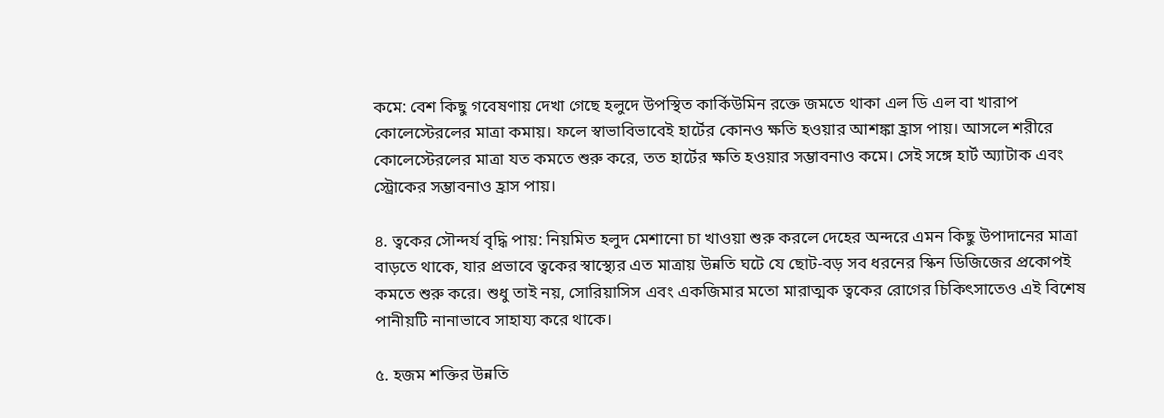কমে: বেশ কিছু গবেষণায় দেখা গেছে হলুদে উপস্থিত কার্কিউমিন রক্তে জমতে থাকা এল ডি এল বা খারাপ কোলেস্টেরলের মাত্রা কমায়। ফলে স্বাভাবিভাবেই হার্টের কোনও ক্ষতি হওয়ার আশঙ্কা হ্রাস পায়। আসলে শরীরে কোলেস্টেরলের মাত্রা যত কমতে শুরু করে, তত হার্টের ক্ষতি হওয়ার সম্ভাবনাও কমে। সেই সঙ্গে হার্ট অ্যাটাক এবং স্ট্রোকের সম্ভাবনাও হ্রাস পায়।

৪. ত্বকের সৌন্দর্য বৃদ্ধি পায়: নিয়মিত হলুদ মেশানো চা খাওয়া শুরু করলে দেহের অন্দরে এমন কিছু উপাদানের মাত্রা বাড়তে থাকে, যার প্রভাবে ত্বকের স্বাস্থ্যের এত মাত্রায় উন্নতি ঘটে যে ছোট-বড় সব ধরনের স্কিন ডিজিজের প্রকোপই কমতে শুরু করে। শুধু তাই নয়, সোরিয়াসিস এবং একজিমার মতো মারাত্মক ত্বকের রোগের চিকিৎসাতেও এই বিশেষ পানীয়টি নানাভাবে সাহায্য করে থাকে।

৫. হজম শক্তির উন্নতি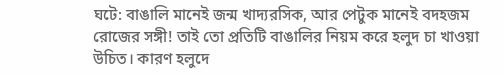ঘটে: বাঙালি মানেই জন্ম খাদ্যরসিক, আর পেটুক মানেই বদহজম রোজের সঙ্গী! তাই তো প্রতিটি বাঙালির নিয়ম করে হলুদ চা খাওয়া উচিত। কারণ হলুদে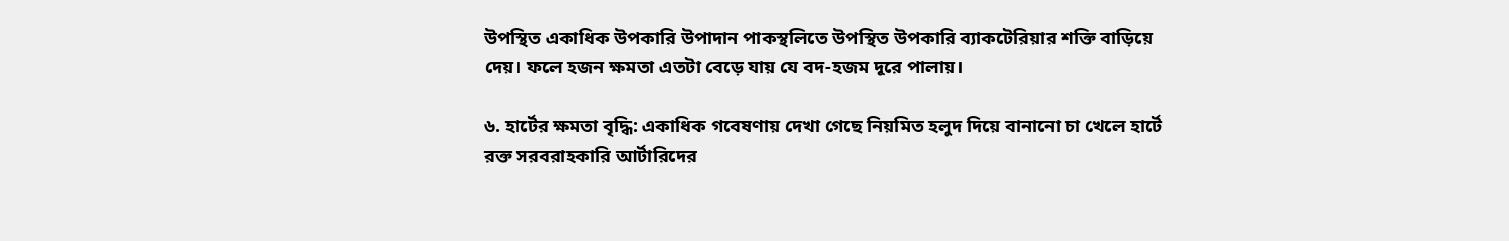উপস্থিত একাধিক উপকারি উপাদান পাকস্থলিতে উপস্থিত উপকারি ব্যাকটেরিয়ার শক্তি বাড়িয়ে দেয়। ফলে হজন ক্ষমতা এতটা বেড়ে যায় যে বদ-হজম দূরে পালায়।

৬. হার্টের ক্ষমতা বৃদ্ধি: একাধিক গবেষণায় দেখা গেছে নিয়মিত হলুদ দিয়ে বানানো চা খেলে হার্টে রক্ত সরবরাহকারি আর্টারিদের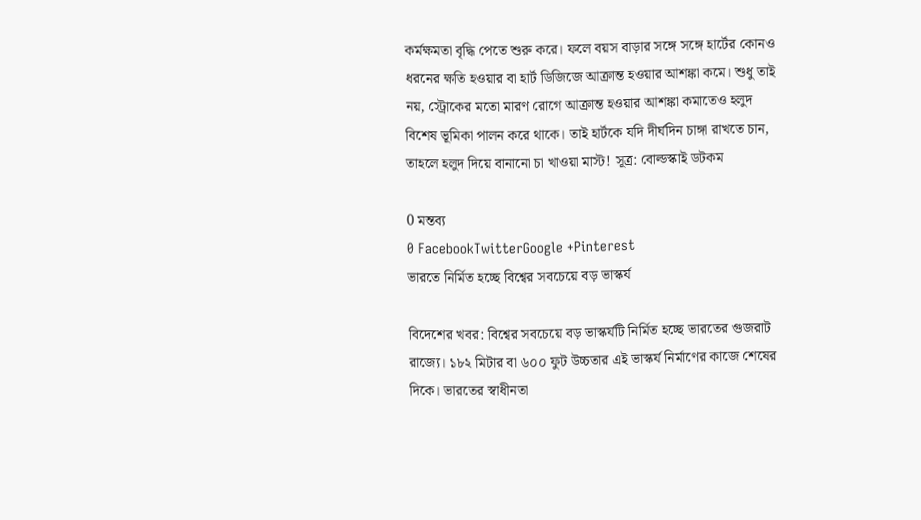কর্মক্ষমতা বৃদ্ধি পেতে শুরু করে। ফলে বয়স বাড়ার সঙ্গে সঙ্গে হার্টের কোনও ধরনের ক্ষতি হওয়ার বা হার্ট ডিজিজে আক্রান্ত হওয়ার আশঙ্কা কমে। শুধু তাই নয়, স্ট্রোকের মতো মারণ রোগে আক্রান্ত হওয়ার আশঙ্কা কমাতেও হলুদ বিশেষ ভূমিকা পালন করে থাকে। তাই হার্টকে যদি দীর্ঘদিন চাঙ্গা রাখতে চান, তাহলে হলুদ দিয়ে বানানো চা খাওয়া মাস্ট! সূত্র: বোল্ডস্কাই ডটকম

0 মন্তব্য
0 FacebookTwitterGoogle +Pinterest
ভারতে নির্মিত হচ্ছে বিশ্বের সবচেয়ে বড় ভাস্কর্য

বিদেশের খবর: বিশ্বের সবচেয়ে বড় ভাস্কর্যটি নির্মিত হচ্ছে ভারতের গুজরাট রাজ্যে। ১৮২ মিটার বা ৬০০ ফুট উচ্চতার এই ভাস্কর্য নির্মাণের কাজে শেষের দিকে। ভারতের স্বাধীনতা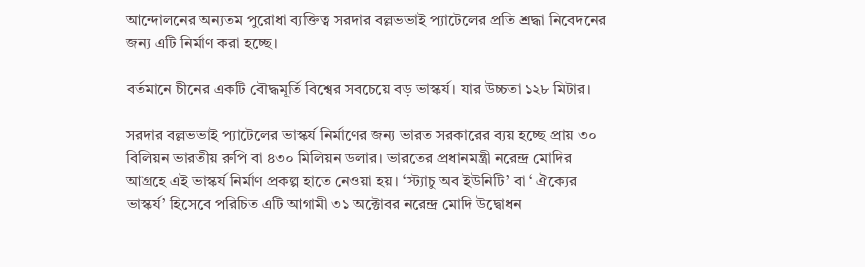আন্দোলনের অন্যতম পুরোধা ব্যক্তিত্ব সরদার বল্লভভাই প্যাটেলের প্রতি শ্রদ্ধা নিবেদনের জন্য এটি নির্মাণ করা হচ্ছে।

বর্তমানে চীনের একটি বৌদ্ধমূর্তি বিশ্বের সবচেয়ে বড় ভাস্কর্য। যার উচ্চতা ১২৮ মিটার।

সরদার বল্লভভাই প্যাটেলের ভাস্কর্য নির্মাণের জন্য ভারত সরকারের ব্যয় হচ্ছে প্রায় ৩০ বিলিয়ন ভারতীয় রুপি বা ৪৩০ মিলিয়ন ডলার। ভারতের প্রধানমন্ত্রী নরেন্দ্র মোদির আগ্রহে এই ভাস্কর্য নির্মাণ প্রকল্প হাতে নেওয়া হয়। ‘স্ট্যাচু অব ইউনিটি’ বা ‘ ঐক্যের ভাস্কর্য’ হিসেবে পরিচিত এটি আগামী ৩১ অক্টোবর নরেন্দ্র মোদি উদ্বোধন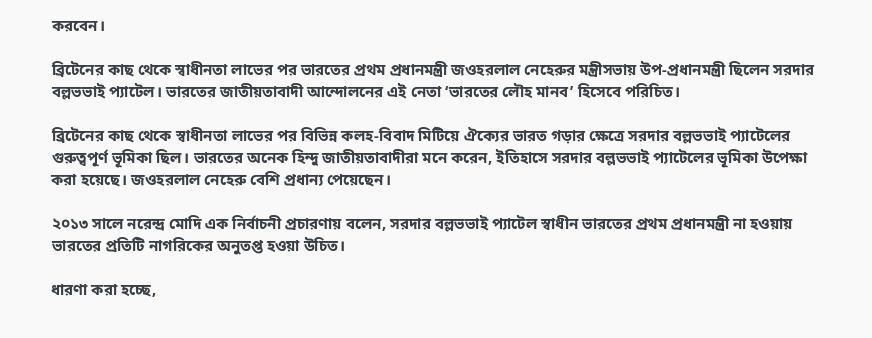করবেন।

ব্রিটেনের কাছ থেকে স্বাধীনতা লাভের পর ভারতের প্রথম প্রধানমন্ত্রী জওহরলাল নেহেরুর মন্ত্রীসভায় উপ-প্রধানমন্ত্রী ছিলেন সরদার বল্লভভাই প্যাটেল। ভারতের জাতীয়তাবাদী আন্দোলনের এই নেতা ‘ভারতের লৌহ মানব’ হিসেবে পরিচিত।

ব্রিটেনের কাছ থেকে স্বাধীনতা লাভের পর বিভিন্ন কলহ-বিবাদ মিটিয়ে ঐক্যের ভারত গড়ার ক্ষেত্রে সরদার বল্লভভাই প্যাটেলের গুরুত্বপূর্ণ ভূমিকা ছিল। ভারতের অনেক হিন্দু জাতীয়তাবাদীরা মনে করেন, ইতিহাসে সরদার বল্লভভাই প্যাটেলের ভূমিকা উপেক্ষা করা হয়েছে। জওহরলাল নেহেরু বেশি প্রধান্য পেয়েছেন।

২০১৩ সালে নরেন্দ্র মোদি এক নির্বাচনী প্রচারণায় বলেন, সরদার বল্লভভাই প্যাটেল স্বাধীন ভারতের প্রথম প্রধানমন্ত্রী না হওয়ায় ভারতের প্রতিটি নাগরিকের অনুতপ্ত হওয়া উচিত।

ধারণা করা হচ্ছে,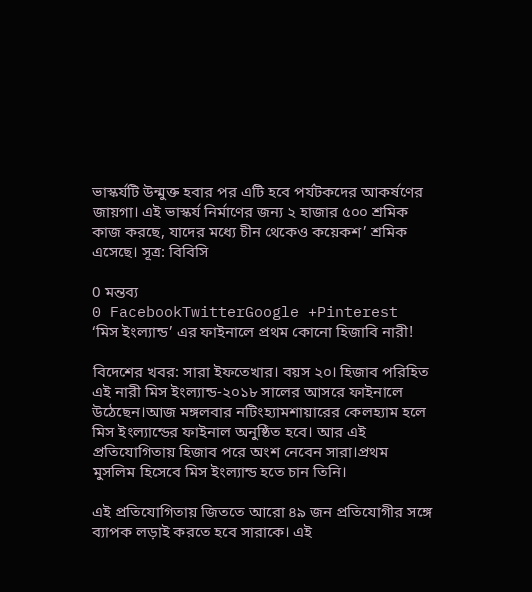ভাস্কর্যটি উন্মুক্ত হবার পর এটি হবে পর্যটকদের আকর্ষণের জায়গা। এই ভাস্কর্য নির্মাণের জন্য ২ হাজার ৫০০ শ্রমিক কাজ করছে, যাদের মধ্যে চীন থেকেও কয়েকশ’ শ্রমিক এসেছে। সূত্র: বিবিসি

0 মন্তব্য
0 FacebookTwitterGoogle +Pinterest
‘মিস ইংল্যান্ড’ এর ফাইনালে প্রথম কোনো হিজাবি নারী!

বিদেশের খবর: সারা ইফতেখার। বয়স ২০। হিজাব পরিহিত এই নারী মিস ইংল্যান্ড-২০১৮ সালের আসরে ফাইনালে উঠেছেন।আজ মঙ্গলবার নটিংহ্যামশায়ারের কেলহ্যাম হলে মিস ইংল্যান্ডের ফাইনাল অনুষ্ঠিত হবে। আর এই প্রতিযোগিতায় হিজাব পরে অংশ নেবেন সারা।প্রথম মুসলিম হিসেবে মিস ইংল্যান্ড হতে চান তিনি।

এই প্রতিযোগিতায় জিততে আরো ৪৯ জন প্রতিযোগীর সঙ্গে ব্যাপক লড়াই করতে হবে সারাকে। এই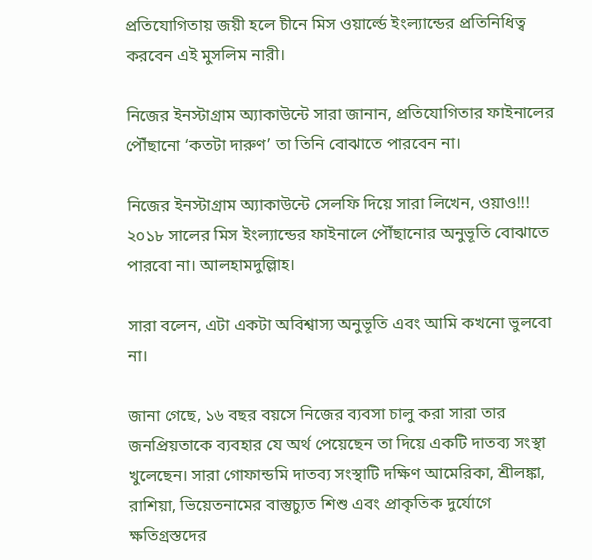প্রতিযোগিতায় জয়ী হলে চীনে মিস ওয়ার্ল্ডে ইংল্যান্ডের প্রতিনিধিত্ব করবেন এই মুসলিম নারী।

নিজের ইনস্টাগ্রাম অ্যাকাউন্টে সারা জানান, প্রতিযোগিতার ফাইনালের পৌঁছানো ‘কতটা দারুণ’ তা তিনি বোঝাতে পারবেন না।

নিজের ইনস্টাগ্রাম অ্যাকাউন্টে সেলফি দিয়ে সারা লিখেন, ওয়াও!!! ২০১৮ সালের মিস ইংল্যান্ডের ফাইনালে পৌঁছানোর অনুভূতি বোঝাতে পারবো না। আলহামদুল্লিাহ।

সারা বলেন, এটা একটা অবিশ্বাস্য অনুভূতি এবং আমি কখনো ভুলবো না।

জানা গেছে, ১৬ বছর বয়সে নিজের ব্যবসা চালু করা সারা তার জনপ্রিয়তাকে ব্যবহার যে অর্থ পেয়েছেন তা দিয়ে একটি দাতব্য সংস্থা খুলেছেন। সারা গোফান্ডমি দাতব্য সংস্থাটি দক্ষিণ আমেরিকা, শ্রীলঙ্কা, রাশিয়া, ভিয়েতনামের বাস্তুচ্যুত শিশু এবং প্রাকৃতিক দুর্যোগে ক্ষতিগ্রস্তদের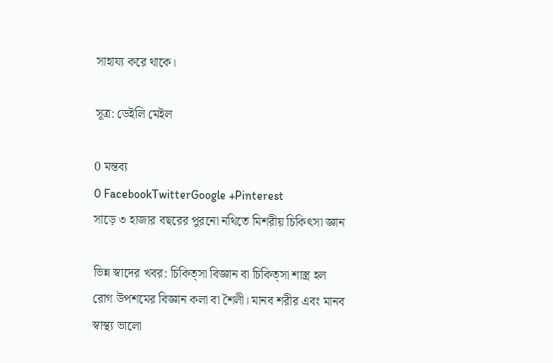সাহায্য করে থাকে।

সূত্র: ডেইলি মেইল

0 মন্তব্য
0 FacebookTwitterGoogle +Pinterest
সাড়ে ৩ হাজার বছরের পুরনো নথিতে মিশরীয় চিকিৎসা জ্ঞান

ভিন্ন স্বাদের খবর: চিকিত্সা বিজ্ঞান বা চিকিত্সা শাস্ত্র হল রোগ উপশমের বিজ্ঞান কলা বা শৈলী। মানব শরীর এবং মানব স্বাস্থ্য ভালো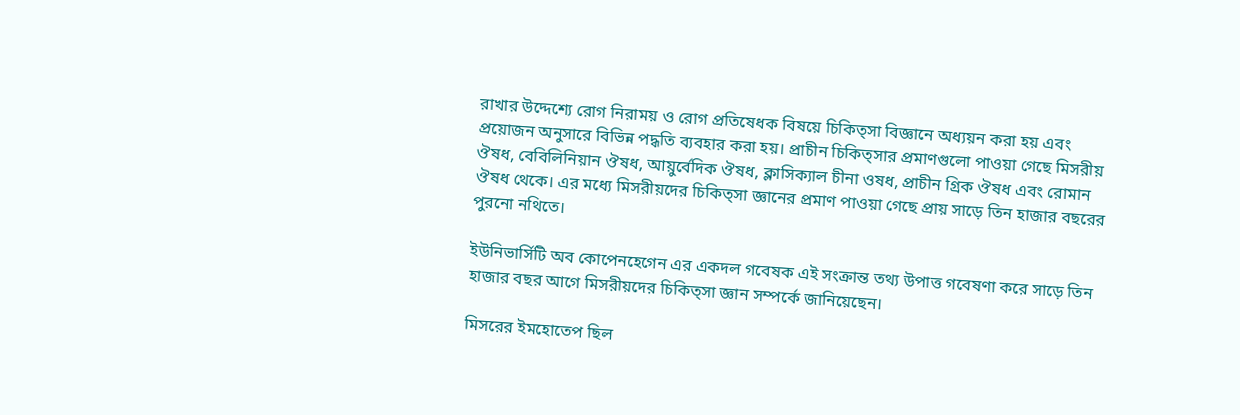রাখার উদ্দেশ্যে রোগ নিরাময় ও রোগ প্রতিষেধক বিষয়ে চিকিত্সা বিজ্ঞানে অধ্যয়ন করা হয় এবং প্রয়োজন অনুসারে বিভিন্ন পদ্ধতি ব্যবহার করা হয়। প্রাচীন চিকিত্সার প্রমাণগুলো পাওয়া গেছে মিসরীয় ঔষধ, বেবিলিনিয়ান ঔষধ, আয়ুর্বেদিক ঔষধ, ক্লাসিক্যাল চীনা ওষধ, প্রাচীন গ্রিক ঔষধ এবং রোমান ঔষধ থেকে। এর মধ্যে মিসরীয়দের চিকিত্সা জ্ঞানের প্রমাণ পাওয়া গেছে প্রায় সাড়ে তিন হাজার বছরের পুরনো নথিতে।

ইউনিভার্সিটি অব কোপেনহেগেন এর একদল গবেষক এই সংক্রান্ত তথ্য উপাত্ত গবেষণা করে সাড়ে তিন হাজার বছর আগে মিসরীয়দের চিকিত্সা জ্ঞান সম্পর্কে জানিয়েছেন।

মিসরের ইমহোতেপ ছিল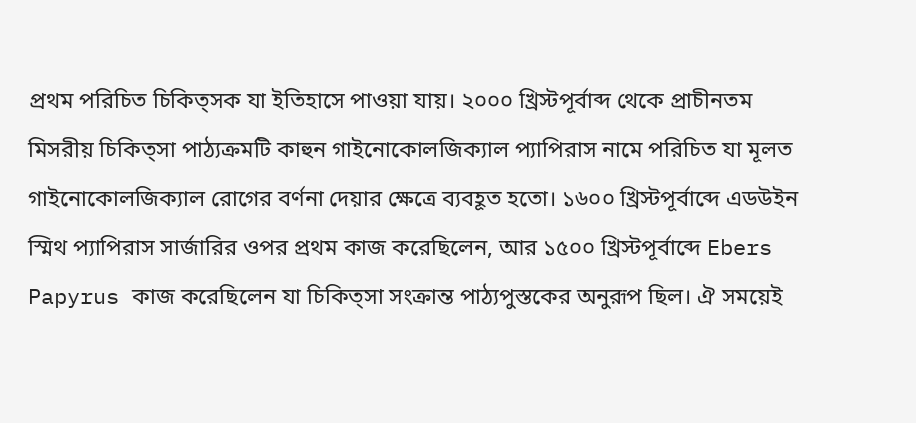প্রথম পরিচিত চিকিত্সক যা ইতিহাসে পাওয়া যায়। ২০০০ খ্রিস্টপূর্বাব্দ থেকে প্রাচীনতম মিসরীয় চিকিত্সা পাঠ্যক্রমটি কাহুন গাইনোকোলজিক্যাল প্যাপিরাস নামে পরিচিত যা মূলত গাইনোকোলজিক্যাল রোগের বর্ণনা দেয়ার ক্ষেত্রে ব্যবহূত হতো। ১৬০০ খ্রিস্টপূর্বাব্দে এডউইন স্মিথ প্যাপিরাস সার্জারির ওপর প্রথম কাজ করেছিলেন, আর ১৫০০ খ্রিস্টপূর্বাব্দে Ebers Papyrus কাজ করেছিলেন যা চিকিত্সা সংক্রান্ত পাঠ্যপুস্তকের অনুরূপ ছিল। ঐ সময়েই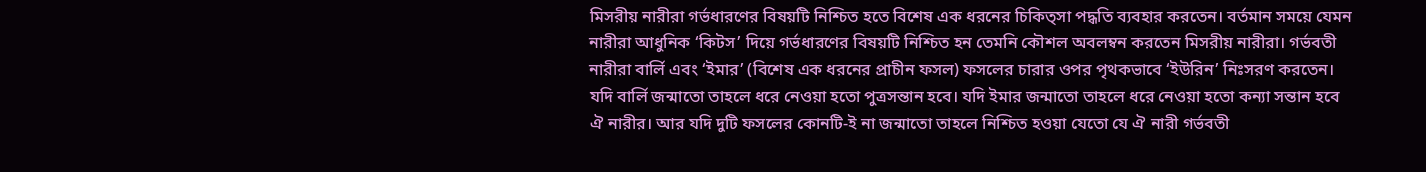মিসরীয় নারীরা গর্ভধারণের বিষয়টি নিশ্চিত হতে বিশেষ এক ধরনের চিকিত্সা পদ্ধতি ব্যবহার করতেন। বর্তমান সময়ে যেমন নারীরা আধুনিক ‘কিটস’ দিয়ে গর্ভধারণের বিষয়টি নিশ্চিত হন তেমনি কৌশল অবলম্বন করতেন মিসরীয় নারীরা। গর্ভবতী নারীরা বার্লি এবং ‘ইমার’ (বিশেষ এক ধরনের প্রাচীন ফসল) ফসলের চারার ওপর পৃথকভাবে ‘ইউরিন’ নিঃসরণ করতেন। যদি বার্লি জন্মাতো তাহলে ধরে নেওয়া হতো পুত্রসন্তান হবে। যদি ইমার জন্মাতো তাহলে ধরে নেওয়া হতো কন্যা সন্তান হবে ঐ নারীর। আর যদি দুটি ফসলের কোনটি-ই না জন্মাতো তাহলে নিশ্চিত হওয়া যেতো যে ঐ নারী গর্ভবতী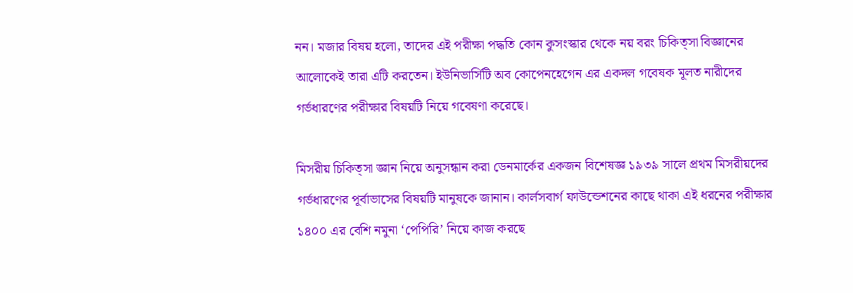নন। মজার বিষয় হলো, তাদের এই পরীক্ষা পদ্ধতি কোন কুসংস্কার থেকে নয় বরং চিকিত্সা বিজ্ঞানের আলোকেই তারা এটি করতেন। ইউনিভার্সিটি অব কোপেনহেগেন এর একদল গবেষক মূলত নারীদের গর্ভধারণের পরীক্ষার বিষয়টি নিয়ে গবেষণা করেছে।

মিসরীয় চিকিত্সা জ্ঞান নিয়ে অনুসন্ধান করা ডেনমার্কের একজন বিশেষজ্ঞ ১৯৩৯ সালে প্রথম মিসরীয়দের গর্ভধারণের পূর্বাভাসের বিষয়টি মানুষকে জানান। কার্লসবার্গ ফাউন্ডেশনের কাছে থাকা এই ধরনের পরীক্ষার ১৪০০ এর বেশি নমুনা ‘পেপিরি’ নিয়ে কাজ করছে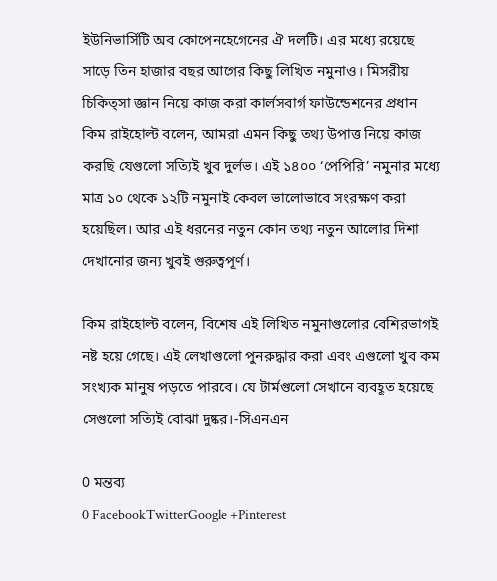ইউনিভার্সিটি অব কোপেনহেগেনের ঐ দলটি। এর মধ্যে রয়েছে সাড়ে তিন হাজার বছর আগের কিছু লিখিত নমুনাও। মিসরীয় চিকিত্সা জ্ঞান নিয়ে কাজ করা কার্লসবার্গ ফাউন্ডেশনের প্রধান কিম রাইহোল্ট বলেন, আমরা এমন কিছু তথ্য উপাত্ত নিয়ে কাজ করছি যেগুলো সত্যিই খুব দুর্লভ। এই ১৪০০ ‘পেপিরি’ নমুনার মধ্যে মাত্র ১০ থেকে ১২টি নমুনাই কেবল ভালোভাবে সংরক্ষণ করা হয়েছিল। আর এই ধরনের নতুন কোন তথ্য নতুন আলোর দিশা দেখানোর জন্য খুবই গুরুত্বপূর্ণ।

কিম রাইহোল্ট বলেন, বিশেষ এই লিখিত নমুনাগুলোর বেশিরভাগই নষ্ট হয়ে গেছে। এই লেখাগুলো পুনরুদ্ধার করা এবং এগুলো খুব কম সংখ্যক মানুষ পড়তে পারবে। যে টার্মগুলো সেখানে ব্যবহূত হয়েছে সেগুলো সত্যিই বোঝা দুষ্কর।-সিএনএন

0 মন্তব্য
0 FacebookTwitterGoogle +Pinterest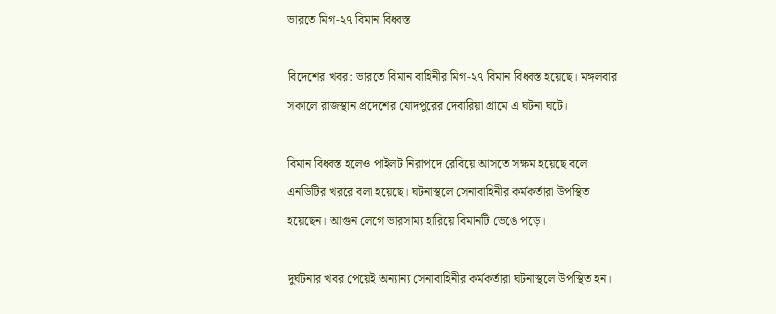ভারতে মিগ-২৭ বিমান বিধ্বস্ত

বিদেশের খবর: ভারতে বিমান বাহিনীর মিগ-২৭ বিমান বিধ্বস্ত হয়েছে। মঙ্গলবার সকালে রাজস্থান প্রদেশের যোদপুরের দেবারিয়া গ্রামে এ ঘটনা ঘটে।

বিমান বিধ্বস্ত হলেও পাইলট নিরাপদে রেবিয়ে আসতে সক্ষম হয়েছে বলে এনডিটির খররে বলা হয়েছে। ঘটনাস্থলে সেনাবাহিনীর কর্মকর্তারা উপস্থিত হয়েছেন। আগুন লেগে ভারসাম্য হারিয়ে বিমানটি ভেঙে পড়ে।

দুর্ঘটনার খবর পেয়েই অন্যান্য সেনাবাহিনীর কর্মকর্তারা ঘটনাস্থলে উপস্থিত হন।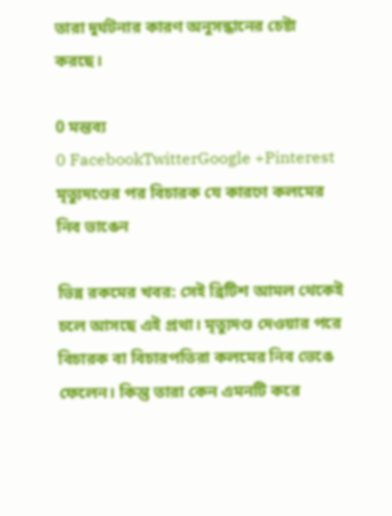তারা দুর্ঘটনার কারণ অনুসন্ধানের চেষ্টা করছে।

0 মন্তব্য
0 FacebookTwitterGoogle +Pinterest
মৃত্যুদণ্ডের পর বিচারক যে কারণে কলমের নিব ভাঙেন

ভিন্ন রকমের খবর: সেই ব্রিটিশ আমল থেকেই চলে আসছে এই প্রথা। মৃত্যুদণ্ড দেওয়ার পরে বিচারক বা বিচারপতিরা কলমের নিব ভেঙে ফেলেন। কিন্তু তারা কেন এমনটি করে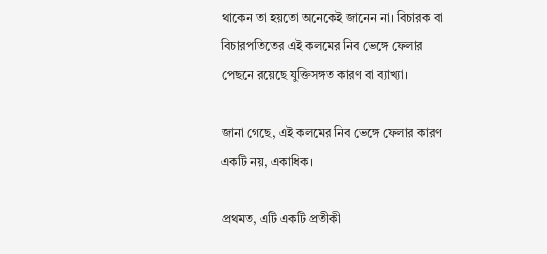থাকেন তা হয়তো অনেকেই জানেন না। বিচারক বা বিচারপতিতের এই কলমের নিব ভেঙ্গে ফেলার পেছনে রয়েছে যুক্তিসঙ্গত কারণ বা ব্যাখ্যা।

জানা গেছে, এই কলমের নিব ভেঙ্গে ফেলার কারণ একটি নয়, একাধিক।

প্রথমত, এটি একটি প্রতীকী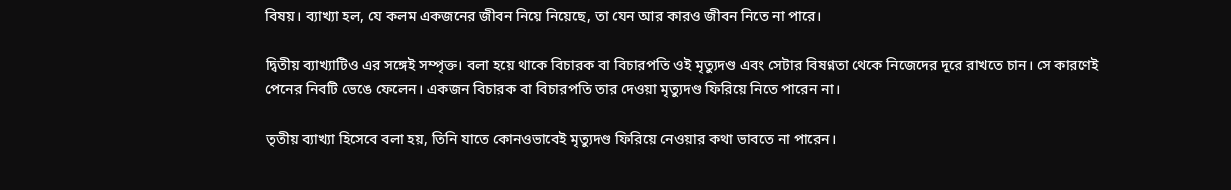বি‌ষয়। ব্যাখ্যা হল, যে কলম একজনের জীবন নিয়ে নিয়েছে, তা যেন আর কারও জীবন নিতে না পারে।

দ্বিতীয় ব্যাখ্যাটিও এর সঙ্গেই সম্পৃক্ত। বলা হয়ে থাকে বিচারক বা বিচারপতি ওই মৃত্যুদণ্ড এবং সেটার বিষণ্নতা থেকে নিজেদের দূরে রাখতে চান। সে কারণেই পেনের নিবটি ভেঙে ফেলেন। একজন বিচারক বা বিচারপতি তার দেওয়া মৃত্যুদণ্ড ফিরিয়ে নিতে পারেন না।

তৃতীয় ব্যাখ্যা হিসেবে বলা হয়, তিনি যাতে কোনওভাবেই মৃত্যুদণ্ড ফিরিয়ে নেওয়ার কথা ভাবতে না পারেন।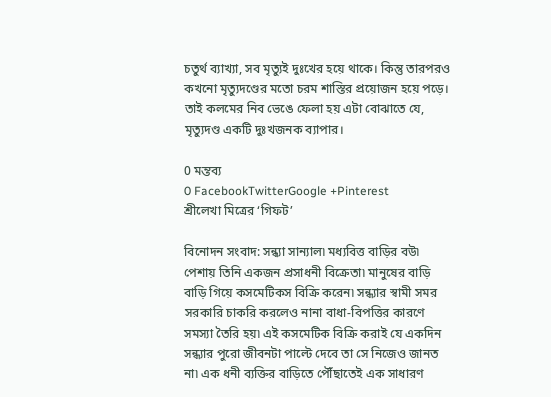চতুর্থ ব্যাখ্যা, সব মৃত্যুই দুঃখের হয়ে থাকে। কিন্তু তারপরও কখনো মৃত্যুদণ্ডের মতো চরম শাস্তির প্রয়োজন হয়ে পড়ে। তাই কলমের নিব ভেঙে ফেলা হয় এটা বোঝাতে যে, মৃত্যুদণ্ড একটি দুঃখজনক ব্যাপার।

0 মন্তব্য
0 FacebookTwitterGoogle +Pinterest
শ্রীলেখা মিত্রের ‘গিফট’

বিনোদন সংবাদ: সন্ধ্যা সান্যাল৷ মধ্যবিত্ত বাড়ির বউ৷ পেশায় তিনি একজন প্রসাধনী বিক্রেতা৷ মানুষের বাড়ি বাড়ি গিয়ে কসমেটিকস বিক্রি করেন৷ সন্ধ্যার স্বামী সমর সরকারি চাকরি করলেও নানা বাধা-বিপত্তির কারণে সমস্যা তৈরি হয়৷ এই কসমেটিক বিক্রি করাই যে একদিন সন্ধ্যার পুরো জীবনটা পাল্টে দেবে তা সে নিজেও জানত না৷ এক ধনী ব্যক্তির বাড়িতে পৌঁছাতেই এক সাধারণ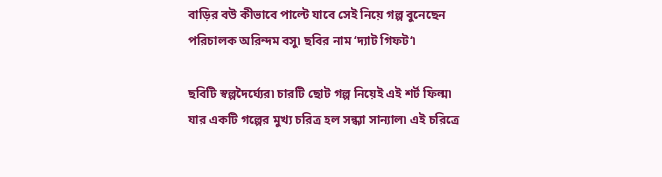বাড়ির বউ কীভাবে পাল্টে যাবে সেই নিয়ে গল্প বুনেছেন পরিচালক অরিন্দম বসু৷ ছবির নাম ‘দ্যাট গিফট‘৷

ছবিটি স্বল্পদৈর্ঘ্যের৷ চারটি ছোট গল্প নিয়েই এই শর্ট ফিল্ম৷ যার একটি গল্পের মুখ্য চরিত্র হল সন্ধ্যা সান্যাল৷ এই চরিত্রে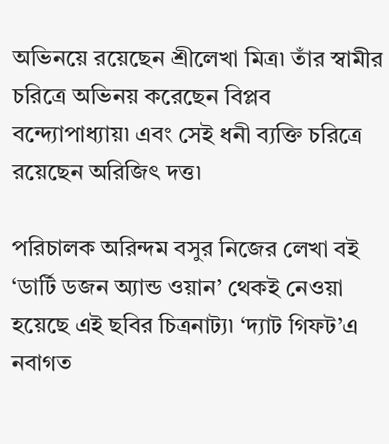অভিনয়ে রয়েছেন শ্রীলেখা মিত্র৷ তাঁর স্বামীর চরিত্রে অভিনয় করেছেন বিপ্লব বন্দ্যোপাধ্যায়৷ এবং সেই ধনী ব্যক্তি চরিত্রে রয়েছেন অরিজিৎ দত্ত৷

পরিচালক অরিন্দম বসুর নিজের লেখা বই ‘ডার্টি ডজন অ্যান্ড ওয়ান’ থেকই নেওয়া হয়েছে এই ছবির চিত্রনাট্য৷ ‘দ্যাট গিফট’এ নবাগত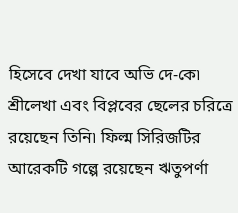হিসেবে দেখা যাবে অভি দে-কে৷ শ্রীলেখা এবং বিপ্লবের ছেলের চরিত্রে রয়েছেন তিনি৷ ফিল্ম সিরিজটির আরেকটি গল্পে রয়েছেন ঋতুপর্ণা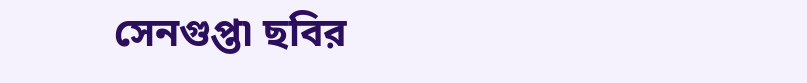সেনগুপ্ত৷ ছবির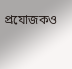প্রযোজকও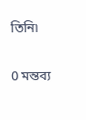তিনি৷

0 মন্তব্য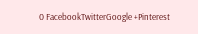0 FacebookTwitterGoogle +Pinterest